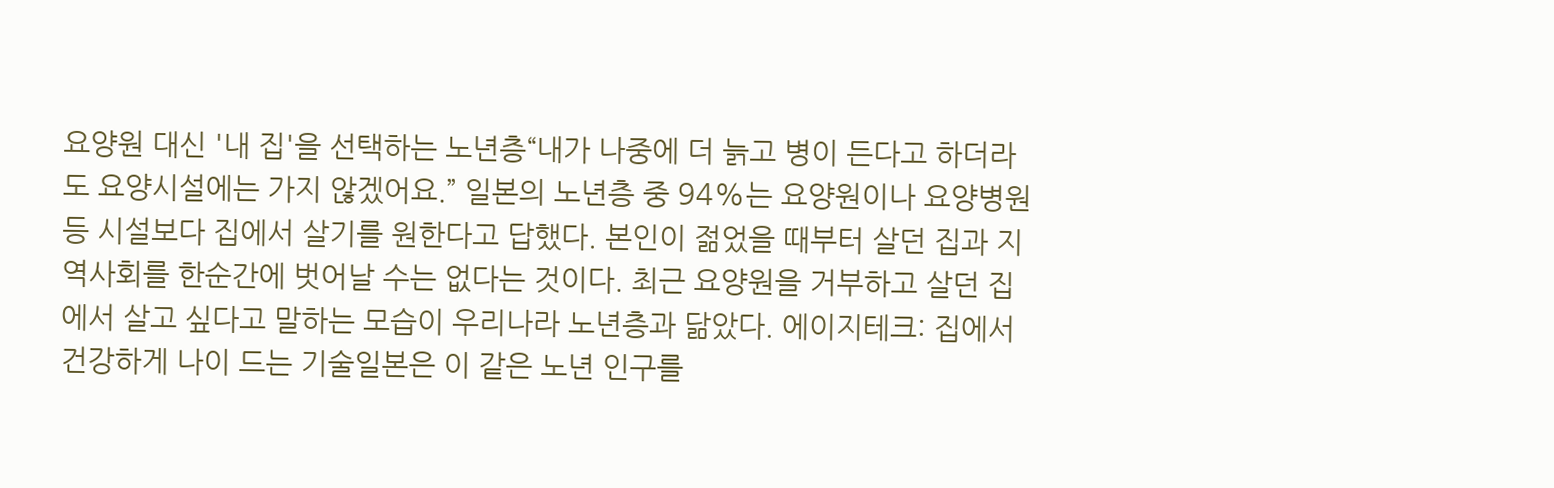요양원 대신 '내 집'을 선택하는 노년층“내가 나중에 더 늙고 병이 든다고 하더라도 요양시설에는 가지 않겠어요.” 일본의 노년층 중 94%는 요양원이나 요양병원 등 시설보다 집에서 살기를 원한다고 답했다. 본인이 젊었을 때부터 살던 집과 지역사회를 한순간에 벗어날 수는 없다는 것이다. 최근 요양원을 거부하고 살던 집에서 살고 싶다고 말하는 모습이 우리나라 노년층과 닮았다. 에이지테크: 집에서 건강하게 나이 드는 기술일본은 이 같은 노년 인구를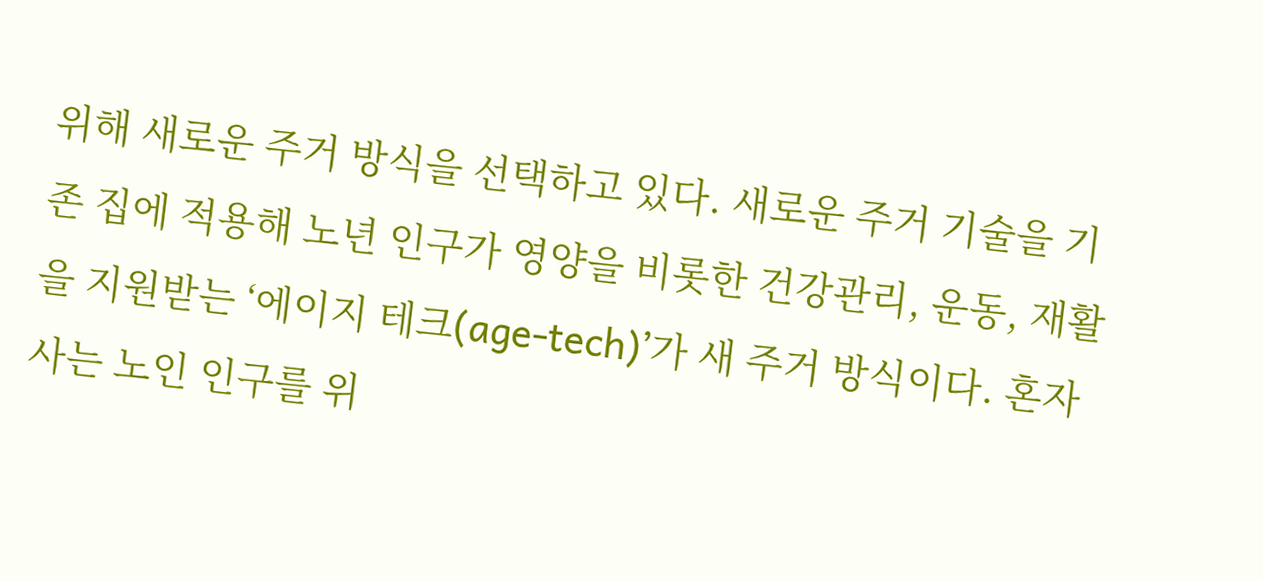위해 새로운 주거 방식을 선택하고 있다. 새로운 주거 기술을 기존 집에 적용해 노년 인구가 영양을 비롯한 건강관리, 운동, 재활을 지원받는 ‘에이지 테크(age-tech)’가 새 주거 방식이다. 혼자 사는 노인 인구를 위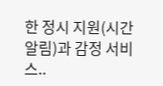한 정시 지원(시간 알림)과 감정 서비스..